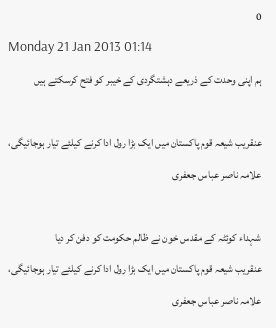0
Monday 21 Jan 2013 01:14
ہم اپنی وحدت کے ذریعے دہشتگردی کے خیبر کو فتح کرسکتے ہیں

عنقریب شیعہ قوم پاکستان میں ایک بڑا رول ادا کرنے کیلئے تیار ہوجائیگی، علامہ ناصر عباس جعفری

شہداء کوئٹہ کے مقدس خون نے ظالم حکومت کو دفن کر دیا
عنقریب شیعہ قوم پاکستان میں ایک بڑا رول ادا کرنے کیلئے تیار ہوجائیگی، علامہ ناصر عباس جعفری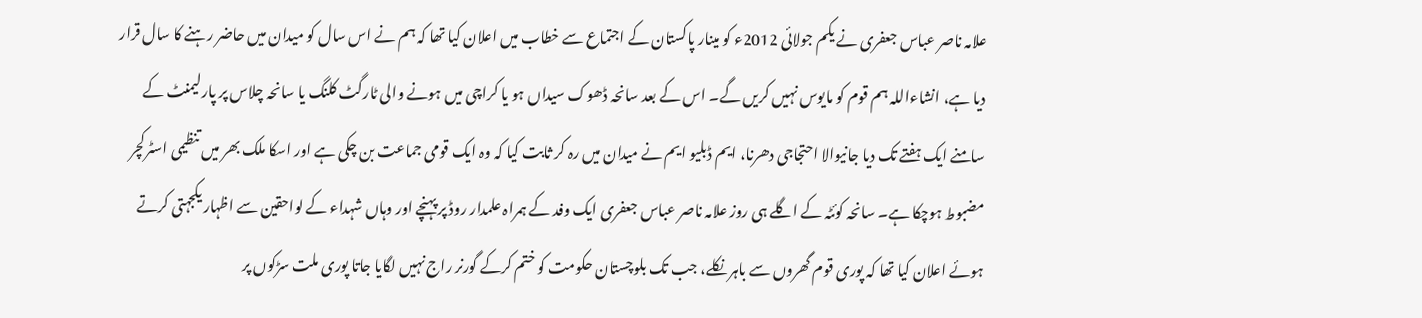علامہ ناصر عباس جعفری نے یکم جولائی 2012ء کو مینار پاکستان کے اجتماع سے خطاب میں اعلان کیا تھا کہ ہم نے اس سال کو میدان میں حاضر رہنے کا سال قرار دیا ہے، انشاءاللہ ہم قوم کو مایوس نہیں کریں گے۔ اس کے بعد سانحہ ڈھوک سیداں ہو یا کراچی میں ہونے والی ٹارگٹ کلنگ یا سانحہ چلاس پر پارلیمنٹ کے سامنے ایک ہفتے تک دیا جانیوالا احتجاجی دھرنا، ایم ڈبلیو ایم نے میدان میں رہ کر ثابت کیا کہ وہ ایک قومی جماعت بن چکی ہے اور اسکا ملک بھر میں تنظیمی اسٹرکچر مضبوط ہوچکا ہے۔ سانحہ کوئٹہ کے اگلے ہی روز علامہ ناصر عباس جعفری ایک وفد کے ہمراہ علمدار روڈ پر پہنچے اور وہاں شہداء کے لواحقین سے اظہار یکجہتی کرتے ہوئے اعلان کیا تھا کہ پوری قوم گھروں سے باہر نکلے، جب تک بلوچستان حکومت کو ختم کرکے گورنر راج نہیں لگایا جاتا پوری ملت سڑکوں پر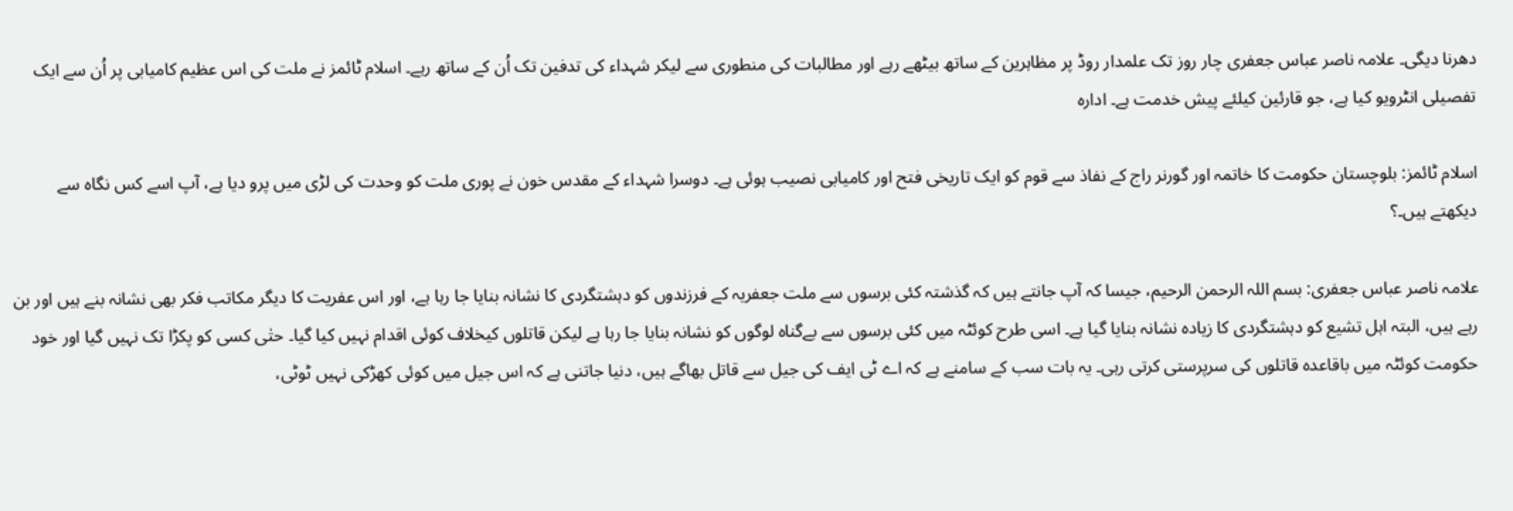دھرنا دیگی۔ علامہ ناصر عباس جعفری چار روز تک علمدار روڈ پر مظاہرین کے ساتھ بیٹھے رہے اور مطالبات کی منطوری سے لیکر شہداء کی تدفین تک اُن کے ساتھ رہے۔ اسلام ٹائمز نے ملت کی اس عظیم کامیابی پر اُن سے ایک تفصیلی انٹرویو کیا ہے، جو قارئین کیلئے پیش خدمت ہے۔ ادارہ

اسلام ٹائمز: بلوچستان حکومت کا خاتمہ اور گورنر راج کے نفاذ سے قوم کو ایک تاریخی فتح اور کامیابی نصیب ہوئی ہے۔ دوسرا شہداء کے مقدس خون نے پوری ملت کو وحدت کی لڑی میں پرو دیا ہے، آپ اسے کس نگاہ سے دیکھتے ہیں۔؟

علامہ ناصر عباس جعفری: بسم اللہ الرحمن الرحیم، جیسا کہ آپ جانتے ہیں کہ گذشتہ کئی برسوں سے ملت جعفریہ کے فرزندوں کو دہشتگردی کا نشانہ بنایا جا رہا ہے، اور اس عفریت کا دیگر مکاتب فکر بھی نشانہ بنے ہیں اور بن رہے ہیں، البتہ اہل تشیع کو دہشتگردی کا زیادہ نشانہ بنایا گیا ہے۔ اسی طرح کوئٹہ میں کئی برسوں سے بےگناہ لوگوں کو نشانہ بنایا جا رہا ہے لیکن قاتلوں کیخلاف کوئی اقدام نہیں کیا گیا۔ حتٰی کسی کو پکڑا تک نہیں گیا اور خود حکومت کوئٹہ میں باقاعدہ قاتلوں کی سرپرستی کرتی رہی۔ یہ بات سب کے سامنے ہے کہ اے ٹی ایف کی جیل سے قاتل بھاگے ہیں، دنیا جاتنی ہے کہ اس جیل میں کوئی کھڑکی نہیں ٹوٹی،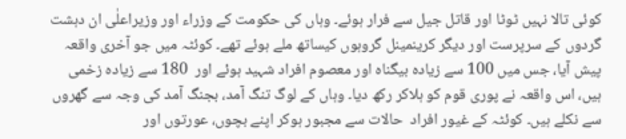کوئی تالا نہیں ٹوٹا اور قاتل جیل سے فرار ہوئے۔ وہاں کی حکومت کے وزراء اور وزیراعلٰی ان دہشت گردوں کے سرپرست اور دیگر کرینمینل گروہوں کیساتھ ملے ہوئے تھے۔ کوئٹہ میں جو آخری واقعہ پیش آیا، جس میں 100 سے زیادہ بیگناہ اور معصوم افراد شہید ہوئے اور  180 سے زیادہ زخمی ہیں، اس واقعہ نے پوری قوم کو ہلاکر رکھ دیا۔ وہاں کے لوگ تنگ آمد، بجنگ آمد کی وجہ سے گھروں سے نکلے ہیں۔ کوئٹہ کے غیور افراد  حالات سے مجبور ہوکر اپنے بچوں، عورتوں اور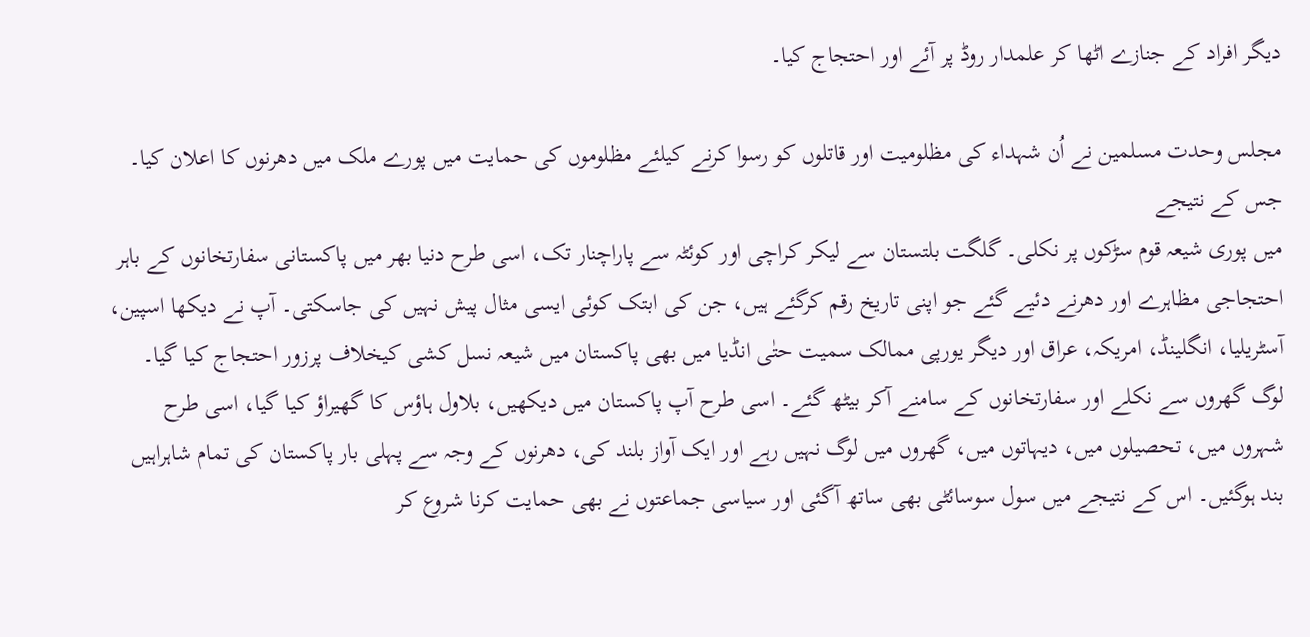دیگر افراد کے جنازے اٹھا کر علمدار روڈ پر آئے اور احتجاج کیا۔

مجلس وحدت مسلمین نے اُن شہداء کی مظلومیت اور قاتلوں کو رسوا کرنے کیلئے مظلوموں کی حمایت میں پورے ملک میں دھرنوں کا اعلان کیا۔ جس کے نتیجے
میں پوری شیعہ قوم سڑکوں پر نکلی۔ گلگت بلتستان سے لیکر کراچی اور کوئٹہ سے پاراچنار تک، اسی طرح دنیا بھر میں پاکستانی سفارتخانوں کے باہر احتجاجی مظاہرے اور دھرنے دئیے گئے جو اپنی تاریخ رقم کرگئے ہیں، جن کی ابتک کوئی ایسی مثال پیش نہیں کی جاسکتی۔ آپ نے دیکھا اسپین، آسٹریلیا، انگلینڈ، امریکہ، عراق اور دیگر یورپی ممالک سمیت حتٰی انڈیا میں بھی پاکستان میں شیعہ نسل کشی کیخلاف پرزور احتجاج کیا گیا۔ لوگ گھروں سے نکلے اور سفارتخانوں کے سامنے آکر بیٹھ گئے۔ اسی طرح آپ پاکستان میں دیکھیں، بلاول ہاؤس کا گھیراؤ کیا گیا، اسی طرح شہروں میں، تحصیلوں میں، دیہاتوں میں، گھروں میں لوگ نہیں رہے اور ایک آواز بلند کی، دھرنوں کے وجہ سے پہلی بار پاکستان کی تمام شاہراہیں بند ہوگئیں۔ اس کے نتیجے میں سول سوسائٹی بھی ساتھ آگئی اور سیاسی جماعتوں نے بھی حمایت کرنا شروع کر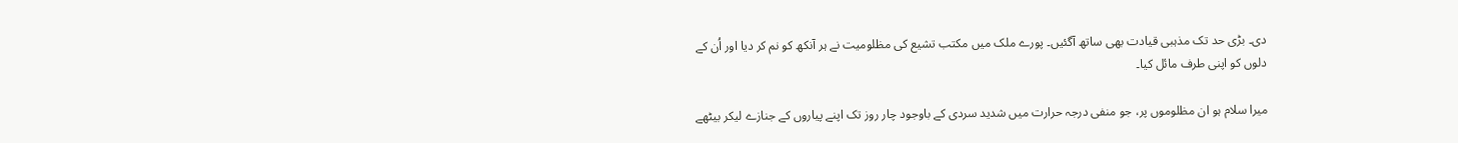دی۔ بڑی حد تک مذہبی قیادت بھی ساتھ آگئیں۔ پورے ملک میں مکتب تشیع کی مظلومیت نے ہر آنکھ کو نم کر دیا اور اُن کے دلوں کو اپنی طرف مائل کیا۔

میرا سلام ہو ان مظلوموں پر، جو منفی درجہ حرارت میں شدید سردی کے باوجود چار روز تک اپنے پیاروں کے جنازے لیکر بیٹھے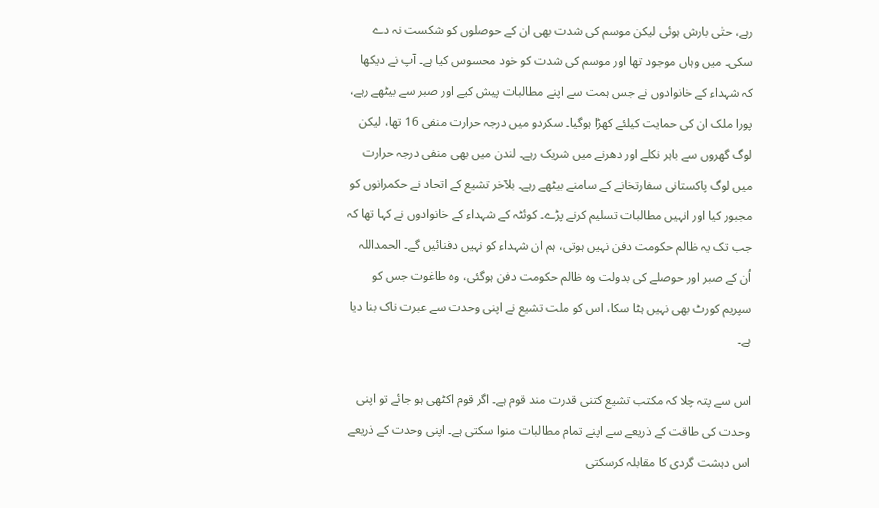رہے، حتٰی بارش ہوئی لیکن موسم کی شدت بھی ان کے حوصلوں کو شکست نہ دے سکی۔ میں وہاں موجود تھا اور موسم کی شدت کو خود محسوس کیا ہے۔ آپ نے دیکھا کہ شہداء کے خانوادوں نے جس ہمت سے اپنے مطالبات پیش کیے اور صبر سے بیٹھے رہے، پورا ملک ان کی حمایت کیلئے کھڑا ہوگیا۔ سکردو میں درجہ حرارت منفی 16 تھا، لیکن لوگ گھروں سے باہر نکلے اور دھرنے میں شریک رہے۔ لندن میں بھی منفی درجہ حرارت میں لوگ پاکستانی سفارتخانے کے سامنے بیٹھے رہے۔ بلآخر تشیع کے اتحاد نے حکمرانوں کو مجبور کیا اور انہیں مطالبات تسلیم کرنے پڑے۔ کوئٹہ کے شہداء کے خانوادوں نے کہا تھا کہ جب تک یہ ظالم حکومت دفن نہیں ہوتی، ہم ان شہداء کو نہیں دفنائیں گے۔ الحمداللہ اُن کے صبر اور حوصلے کی بدولت وہ ظالم حکومت دفن ہوگئی، وہ طاغوت جس کو سپریم کورٹ بھی نہیں ہٹا سکا، اس کو ملت تشیع نے اپنی وحدت سے عبرت ناک بنا دیا ہے۔

اس سے پتہ چلا کہ مکتب تشیع کتنی قدرت مند قوم ہے۔ اگر قوم اکٹھی ہو جائے تو اپنی وحدت کی طاقت کے ذریعے سے اپنے تمام مطالبات منوا سکتی ہے۔ اپنی وحدت کے ذریعے اس دہشت گردی کا مقابلہ کرسکتی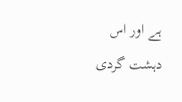ہے اور اس دہشت گردی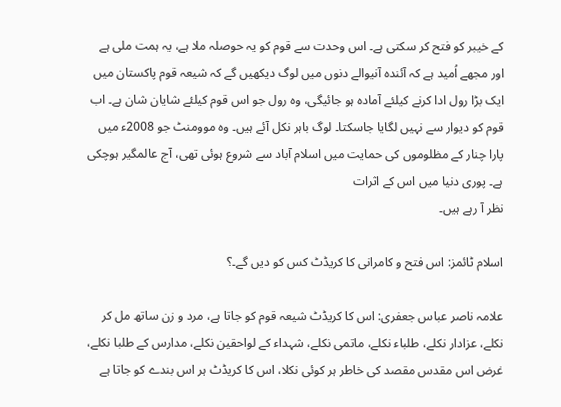کے خیبر کو فتح کر سکتی ہے۔ اس وحدت سے قوم کو یہ حوصلہ ملا ہے، یہ ہمت ملی ہے اور مجھے اُمید ہے کہ آئندہ آنیوالے دنوں میں لوگ دیکھیں گے کہ شیعہ قوم پاکستان میں ایک بڑا رول ادا کرنے کیلئے آمادہ ہو جائیگی، وہ رول جو اس قوم کیلئے شایان شان ہے۔ اب قوم کو دیوار سے نہیں لگایا جاسکتا۔ لوگ باہر نکل آئے ہیں۔ وہ موومنٹ جو 2008ء میں پارا چنار کے مظلوموں کی حمایت میں اسلام آباد سے شروع ہوئی تھی، آج عالمگیر ہوچکی ہے۔ پوری دنیا میں اس کے اثرات
نظر آ رہے ہیں۔

اسلام ٹائمز: اس فتح و کامرانی کا کریڈٹ کس کو دیں گے۔؟

علامہ ناصر عباس جعفری: اس کا کریڈٹ شیعہ قوم کو جاتا ہے، مرد و زن ساتھ مل کر نکلے، عزادار نکلے، طلباء نکلے، ماتمی نکلے، شہداء کے لواحقین نکلے، مدارس کے طلبا نکلے، غرض اس مقدس مقصد کی خاطر ہر کوئی نکلا، اس کا کریڈٹ ہر اس بندے کو جاتا ہے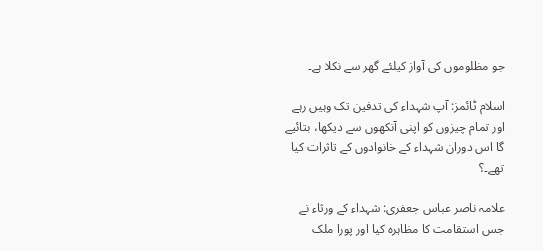جو مظلوموں کی آواز کیلئے گھر سے نکلا ہے۔

اسلام ٹائمز: آپ شہداء کی تدفین تک وہیں رہے اور تمام چیزوں کو اپنی آنکھوں سے دیکھا، بتائیے گا اس دوران شہداء کے خانوادوں کے تاثرات کیا تھے۔؟

علامہ ناصر عباس جعفری: شہداء کے ورثاء نے جس استقامت کا مظاہرہ کیا اور پورا ملک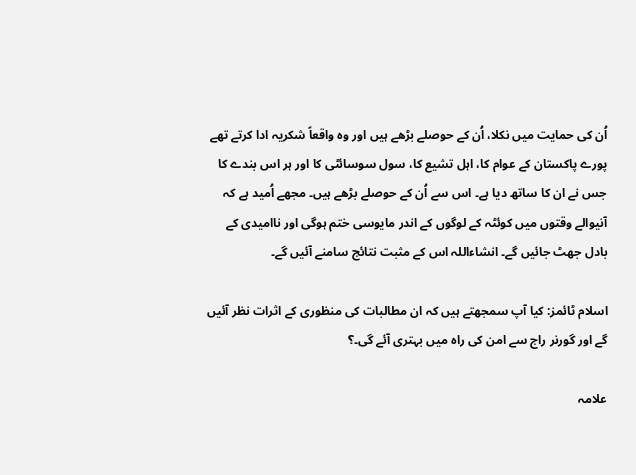اُن کی حمایت میں نکلا، اُن کے حوصلے بڑھے ہیں اور وہ واقعاً شکریہ ادا کرتے تھے پورے پاکستان کے عوام کا، اہل تشیع کا، سول سوسائٹی کا اور ہر اس بندے کا جس نے ان کا ساتھ دیا ہے۔ اس سے اُن کے حوصلے بڑھے ہیں۔ مجھے اُمید ہے کہ آنیوالے وقتوں میں کوئٹہ کے لوگوں کے اندر مایوسی ختم ہوگی اور ناامیدی کے بادل جھٹ جائیں گے۔ انشاءاللہ اس کے مثبت نتائج سامنے آئیں گے۔

اسلام ٹائمز: کیا آپ سمجھتے ہیں کہ ان مطالبات کی منظوری کے اثرات نظر آئیں گے اور گورنر راج سے امن کی راہ میں بہتری آئے گی۔؟

علامہ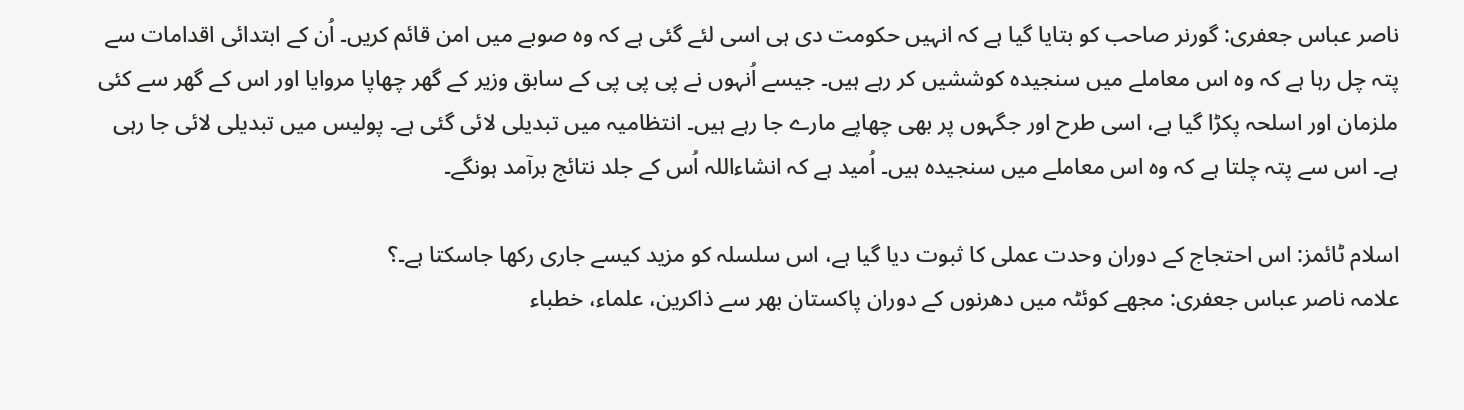ناصر عباس جعفری: گورنر صاحب کو بتایا گیا ہے کہ انہیں حکومت دی ہی اسی لئے گئی ہے کہ وہ صوبے میں امن قائم کریں۔ اُن کے ابتدائی اقدامات سے پتہ چل رہا ہے کہ وہ اس معاملے میں سنجیدہ کوششیں کر رہے ہیں۔ جیسے اُنہوں نے پی پی پی کے سابق وزیر کے گھر چھاپا مروایا اور اس کے گھر سے کئی ملزمان اور اسلحہ پکڑا گیا ہے، اسی طرح اور جگہوں پر بھی چھاپے مارے جا رہے ہیں۔ انتظامیہ میں تبدیلی لائی گئی ہے۔ پولیس میں تبدیلی لائی جا رہی ہے۔ اس سے پتہ چلتا ہے کہ وہ اس معاملے میں سنجیدہ ہیں۔ اُمید ہے کہ انشاءاللہ اُس کے جلد نتائج برآمد ہونگے۔

اسلام ٹائمز: اس احتجاج کے دوران وحدت عملی کا ثبوت دیا گیا ہے، اس سلسلہ کو مزید کیسے جاری رکھا جاسکتا ہے۔؟
علامہ ناصر عباس جعفری: مجھے کوئٹہ میں دھرنوں کے دوران پاکستان بھر سے ذاکرین، علماء، خطباء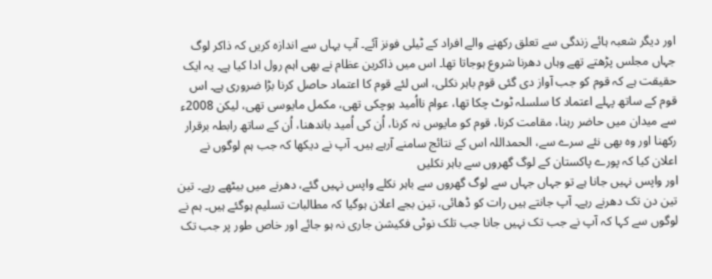اور دیگر شعبہ ہائے زندگی سے تعلق رکھنے والے افراد کے ٹیلی فونز آئے۔ آپ یہاں سے اندازہ کریں کہ ذاکر لوگ جہاں مجلس پڑھتے تھے وہاں دھرنا شروع ہوجاتا تھا۔ اس میں ذاکرین عظام نے بھی اہم رول ادا کیا ہے۔ یہ ایک حقیقت ہے کہ قوم کو جب آواز دی گئی قوم باہر نکلی، اس لئے قوم کا اعتماد حاصل کرنا بڑا ضروری ہے۔ اس قوم کے ساتھ پہلے اعتماد کا سلسلہ ٹوٹ چکا تھا، عوام نااُمید ہوچکی تھی، مکمل مایوسی تھی، لیکن 2008ء سے میدان میں حاضر رہنا، مقامت کرنا، قوم کو مایوس نہ کرنا، اُن کی اُمید باندھنا، اُن کے ساتھ رابطہ برقرار رکھنا اور وہ بھی نئے سرے سے، الحمداللہ اس کے نتائج سامنے آرہے ہیں۔ آپ نے دیکھا کہ جب ہم لوگوں نے اعلان کیا کہ پورے پاکستان کے لوگ گھروں سے باہر نکلیں
اور واپس نہیں جانا ہے تو جہاں جہاں سے لوگ گھروں سے باہر نکلے واپس نہیں گئے، دھرنے میں بیٹھے رہے۔ تین تین دن تک دھرنے رہے۔ آپ جانتے ہیں رات کو ڈھائی، تین بجے اعلان ہوگیا کہ مطالبات تسلیم ہوگئے ہیں۔ ہم نے لوگوں سے کہا کہ آپ نے جب تک نہیں جانا جب تلک نوٹی فکیشن جاری نہ ہو جائے اور خاص طور پر جب تک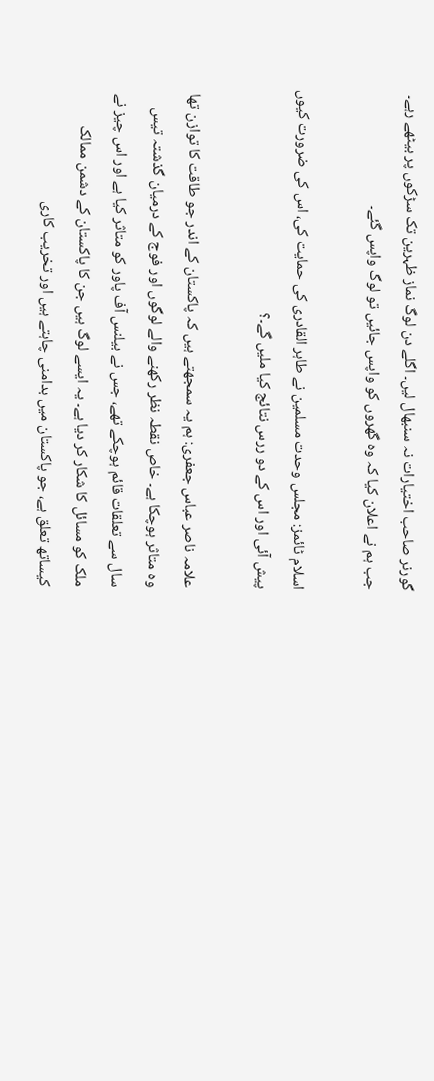گورنر صاحب اختیارات نہ سنبھال لیں۔ اگلے دن لوگ نماز ظہرین تک سڑکوں پر بیٹھے رہے۔ جب ہم نے اعلان کیا کہ وہ گھروں کو واپس جائیں تو لوگ واپس گئے۔

اسلام ٹائمز: مجلس وحدت مسلمین نے طاہر القادری کی حمایت کی، اس کی ضرورت کیوں پیش آئی اور اس کے دو ررس نتائج کیا ملیں گے۔؟

علامہ ناصر عباس جعفری: ہم یہ سمجھتے ہیں کہ پاکستان کے اندر جو طاقت کا توازن تھا وہ متاثر ہوچکا ہے۔ خاص نقطہ نظر رکھنے والے لوگوں اور فوج کے درمیان گذشتہ تیس سال سے تعلقات قائم ہوچکے تھے، جس نے بیلنس آف پاور کو متاثر کیا ہے اور اس چیز نے ملک کو مسائل کا شکار کر دیا ہے۔ یہ ایسے لوگ ہیں جن کا پاکستان کے دشمن ممالک کیساتھ تعلق ہے، جو پاکستان میں بدامنی چاہتے ہیں اور تخریب کاری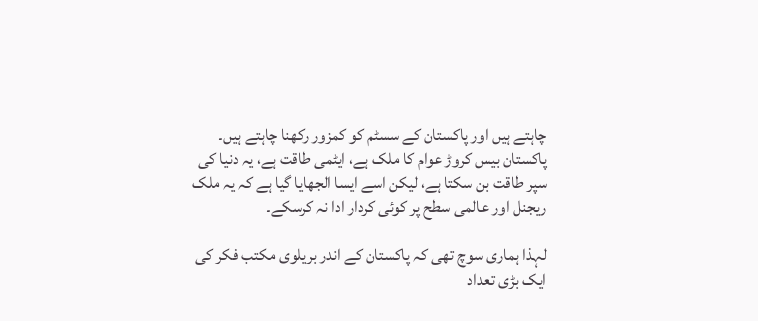چاہتے ہیں اور پاکستان کے سسٹم کو کمزور رکھنا چاہتے ہیں۔ پاکستان بیس کروڑ عوام کا ملک ہے، ایٹمی طاقت ہے، یہ دنیا کی سپر طاقت بن سکتا ہے، لیکن اسے ایسا الجھایا گیا ہے کہ یہ ملک ریجنل اور عالمی سطح پر کوئی کردار ادا نہ کرسکے۔

لہذا ہماری سوچ تھی کہ پاکستان کے اندر بریلوی مکتب فکر کی ایک بڑی تعداد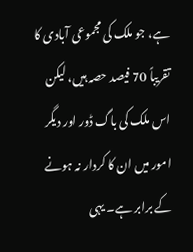ہے، جو ملک کی مجموعی آبادی کا تقریباً 70 فیصد حصہ ہیں، لیکن اس ملک کی باگ ڈور اور دیگر امور میں ان کا کردار نہ ہونے کے برابر ہے۔ یہی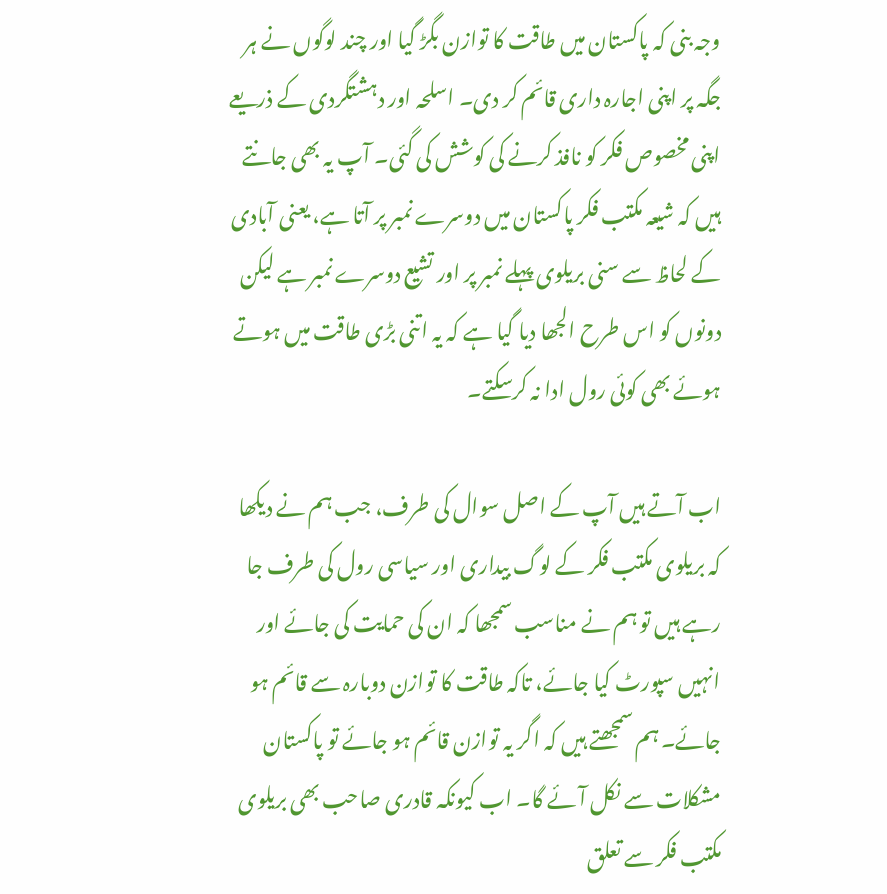وجہ بنی کہ پاکستان میں طاقت کا توازن بگڑ گیا اور چند لوگوں نے ہر جگہ پر اپنی اجارہ داری قائم کر دی۔ اسلحہ اور دہشتگردی کے ذریعے اپنی مخصوص فکر کو نافذ کرنے کی کوشش کی گئی۔ آپ یہ بھی جانتے ہیں کہ شیعہ مکتب فکر پاکستان میں دوسرے نمبر پر آتا ہے، یعنی آبادی کے لحاظ سے سنی بریلوی پہلے نمبر پر اور تشیع دوسرے نمبر ہے لیکن دونوں کو اس طرح الجھا دیا گیا ہے کہ یہ اتنی بڑی طاقت میں ہوتے ہوئے بھی کوئی رول ادا نہ کرسکتے۔

اب آتے ہیں آپ کے اصل سوال کی طرف، جب ہم نے دیکھا کہ بریلوی مکتب فکر کے لوگ بیداری اور سیاسی رول کی طرف جا رہے ہیں تو ہم نے مناسب سمجھا کہ ان کی حمایت کی جائے اور انہیں سپورٹ کیا جائے، تاکہ طاقت کا توازن دوبارہ سے قائم ہو جائے۔ ہم سمجھتے ہیں کہ اگر یہ توازن قائم ہو جائے تو پاکستان مشکلات سے نکل آئے گا۔ اب کیونکہ قادری صاحب بھی بریلوی مکتب فکر سے تعلق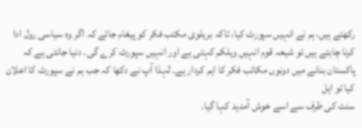رکھتے ہیں، ہم نے انہیں سپورٹ کیا، تاکہ بریلوی مکتب فکر کو پیغام جائے کہ اگر وہ سیاسی رول ادا کرنا چاہتے ہیں تو شیعہ قوم انہیں ویلکم کہتی ہے اور انہیں سپورٹ کرے گی۔ دنیا جانتی ہے کہ پاکستان بنانے میں دونوں مکاتب فکر کا اہم کردار ہے۔ لٰہذا آپ نے دکھا کہ جب ہم نے سپورٹ کا اعلان کیا تو اہل
سنت کی طرف سے اسے خوش آمدید کہا گیا۔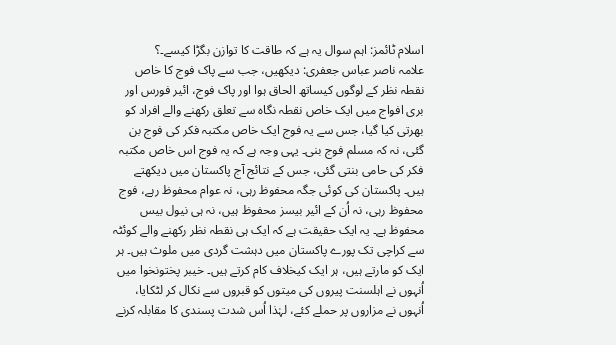اسلام ٹائمز: اہم سوال یہ ہے کہ طاقت کا توازن بگڑا کیسے۔؟
علامہ ناصر عباس جعفری: دیکھیں، جب سے پاک فوج کا خاص نقطہ نظر کے لوگوں کیساتھ الحاق ہوا اور پاک فوج، ائیر فورس اور بری افواج میں ایک خاص نقطہ نگاہ سے تعلق رکھنے والے افراد کو بھرتی کیا گیا، جس سے یہ فوج ایک خاص مکتبہ فکر کی فوج بن گئی، نہ کہ مسلم فوج بنی۔ یہی وجہ ہے کہ یہ فوج اس خاص مکتبہ فکر کی حامی بنتی گئی، جس کے نتائج آج پاکستان میں دیکھتے ہیں۔ پاکستان کی کوئی جگہ محفوظ رہی، نہ عوام محفوظ رہے، فوج محفوظ رہی، نہ اُن کے ائیر بیسز محفوظ ہیں، نہ ہی نیول بیس محفوظ ہے۔ یہ ایک حقیقت ہے کہ ایک ہی نقطہ نظر رکھنے والے کوئٹہ سے کراچی تک پورے پاکستان میں دہشت گردی میں ملوث ہیں۔ ہر ایک کو مارتے ہیں، ہر ایک کیخلاف کام کرتے ہیں۔ خیبر پختونخوا میں اُنہوں نے اہلسنت پیروں کی میتوں کو قبروں سے نکال کر لٹکایا، اُنہوں نے مزاروں پر حملے کئے، لہٰذا اُس شدت پسندی کا مقابلہ کرنے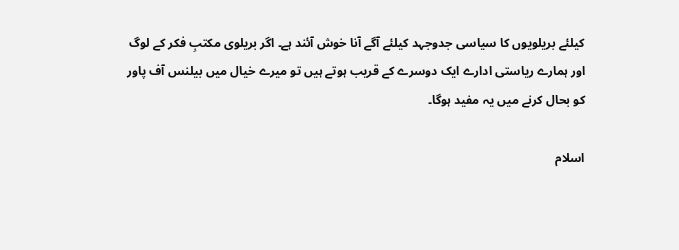کیلئے بریلویوں کا سیاسی جدوجہد کیلئے آگے آنا خوش آئند ہے۔ اگر بریلوی مکتبِ فکر کے لوگ اور ہمارے ریاستی ادارے ایک دوسرے کے قریب ہوتے ہیں تو میرے خیال میں بیلنس آف پاور کو بحال کرنے میں یہ مفید ہوگا۔

اسلام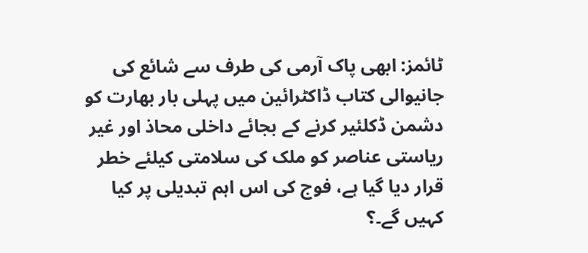ٹائمز: ابھی پاک آرمی کی طرف سے شائع کی جانیوالی کتاب ڈاکٹرائین میں پہلی بار بھارت کو دشمن ڈکلئیر کرنے کے بجائے داخلی محاذ اور غیر ریاستی عناصر کو ملک کی سلامتی کیلئے خطر قرار دیا گیا ہے، فوج کی اس اہم تبدیلی پر کیا کہیں گے۔؟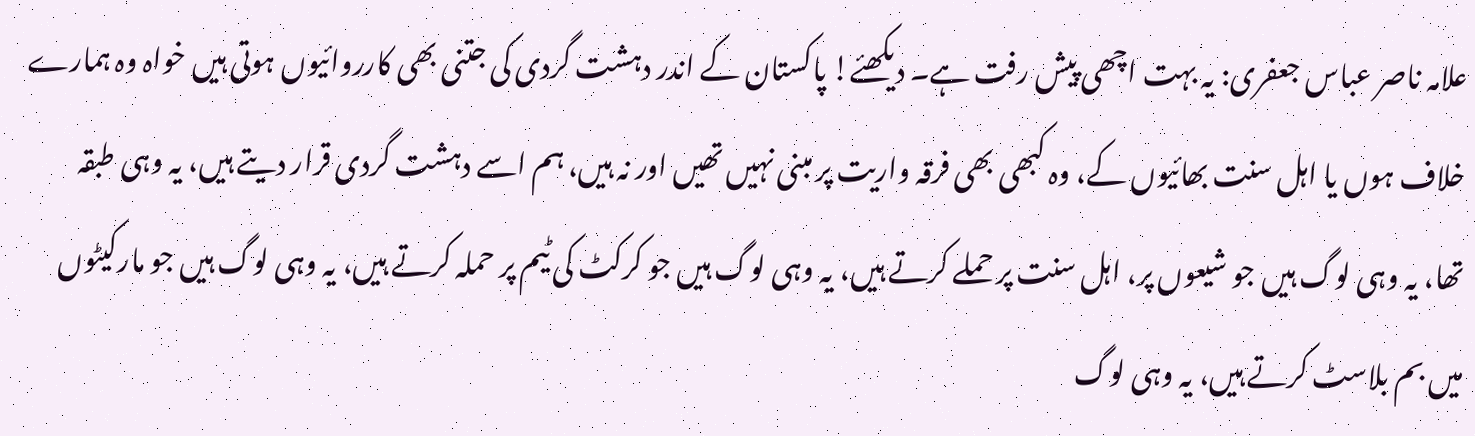علامہ ناصر عباس جعفری: یہ بہت اچھی پیش رفت ہے۔ دیکھئے! پاکستان کے اندر دہشت گردی کی جتنی بھی کارروائیوں ہوتی ہیں خواہ وہ ہمارے خلاف ہوں یا اہل سنت بھائیوں کے، وہ کبھی بھی فرقہ واریت پر مبنی نہیں تھیں اور نہ ہیں، ہم اسے دہشت گردی قرار دیتے ہیں، یہ وہی طبقہ تھا، یہ وہی لوگ ہیں جو شیعوں پر، اہل سنت پر حملے کرتے ہیں، یہ وہی لوگ ہیں جو کرکٹ کی ٹیم پر حملہ کرتے ہیں، یہ وہی لوگ ہیں جو مارکیٹوں میں بم بلاسٹ کرتے ہیں، یہ وہی لوگ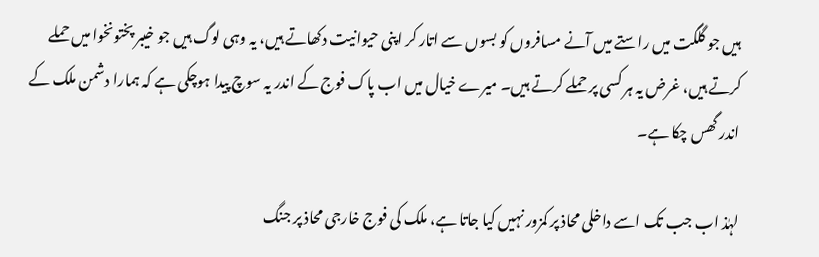ہیں جو گلگت میں راستے میں آنے مسافروں کو بسوں سے اتار کر اپنی حیوانیت دکھاتے ہیں، یہ وہی لوگ ہیں جو خیبر پختونخوا میں حملے کرتے ہیں، غرض یہ ہر کسی پر حملے کرتے ہیں۔ میرے خیال میں اب پاک فوج کے اندر یہ سوچ پیدا ہوچکی ہے کہ ہمارا دشمن ملک کے اندر گھس چکا ہے۔

لہٰذ اب جب تک اسے داخلی محاذ پر کمزور نہیں کیا جاتا ہے، ملک کی فوج خارجی محاذ پر جنگ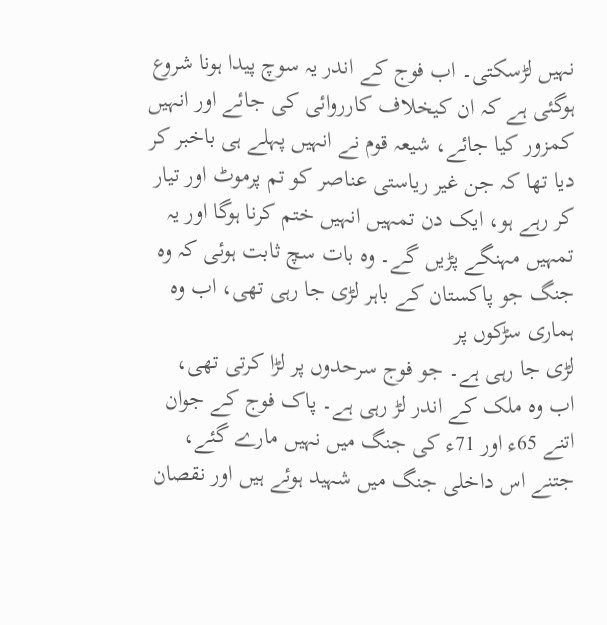نہیں لڑسکتی۔ اب فوج کے اندر یہ سوچ پیدا ہونا شروع ہوگئی ہے کہ ان کیخلاف کارروائی کی جائے اور انہیں کمزور کیا جائے، شیعہ قوم نے انہیں پہلے ہی باخبر کر دیا تھا کہ جن غیر ریاستی عناصر کو تم پرموٹ اور تیار کر رہے ہو، ایک دن تمہیں انہیں ختم کرنا ہوگا اور یہ تمہیں مہنگے پڑیں گے۔ وہ بات سچ ثابت ہوئی کہ وہ جنگ جو پاکستان کے باہر لڑی جا رہی تھی، اب وہ ہماری سڑکوں پر
لڑی جا رہی ہے۔ جو فوج سرحدوں پر لڑا کرتی تھی، اب وہ ملک کے اندر لڑ رہی ہے۔ پاک فوج کے جوان اتنے 65ء اور 71ء کی جنگ میں نہیں مارے گئے، جتنے اس داخلی جنگ میں شہید ہوئے ہیں اور نقصان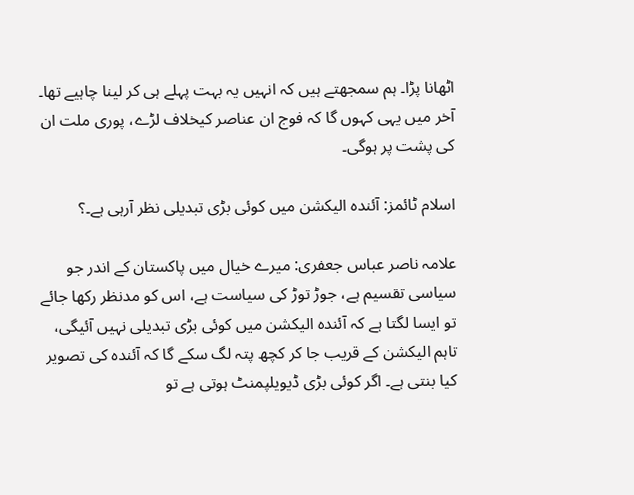اٹھانا پڑا۔ ہم سمجھتے ہیں کہ انہیں یہ بہت پہلے ہی کر لینا چاہیے تھا۔ آخر میں یہی کہوں گا کہ فوج ان عناصر کیخلاف لڑے، پوری ملت ان کی پشت پر ہوگی۔

اسلام ٹائمز: آئندہ الیکشن میں کوئی بڑی تبدیلی نظر آرہی ہے۔؟

علامہ ناصر عباس جعفری: میرے خیال میں پاکستان کے اندر جو سیاسی تقسیم ہے، جوڑ توڑ کی سیاست ہے، اس کو مدنظر رکھا جائے تو ایسا لگتا ہے کہ آئندہ الیکشن میں کوئی بڑی تبدیلی نہیں آئیگی، تاہم الیکشن کے قریب جا کر کچھ پتہ لگ سکے گا کہ آئندہ کی تصویر کیا بنتی ہے۔ اگر کوئی بڑی ڈیویلپمنٹ ہوتی ہے تو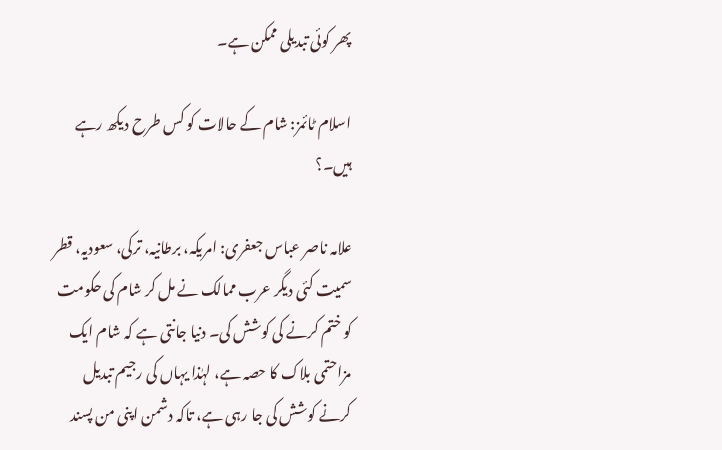پھر کوئی تبدیلی ممکن ہے۔

اسلام ٹائمز: شام کے حالات کو کس طرح دیکھ رہے ہیں۔؟

علامہ ناصر عباس جعفری: امریکہ، برطانیہ، ترکی، سعودیہ، قطر سمیت کئی دیگر عرب ممالک نے مل کر شام کی حکومت کو ختم کرنے کی کوشش کی۔ دنیا جانتی ہے کہ شام ایک مزاحتمی بلاک کا حصہ ہے، لہٰذا یہاں کی رجیم تبدیل کرنے کوشش کی جا رہی ہے، تاکہ دشمن اپنی من پسند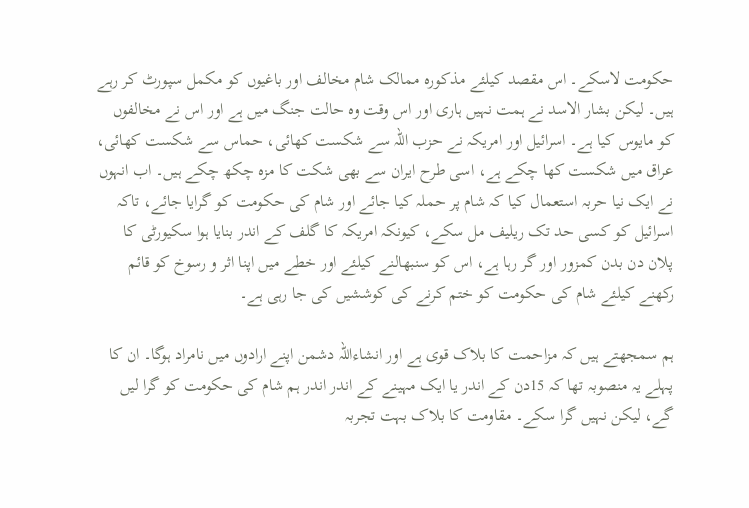حکومت لاسکے۔ اس مقصد کیلئے مذکورہ ممالک شام مخالف اور باغیوں کو مکمل سپورٹ کر رہے ہیں۔ لیکن بشار الاسد نے ہمت نہیں ہاری اور اس وقت وہ حالت جنگ میں ہے اور اس نے مخالفوں کو مایوس کیا ہے۔ اسرائیل اور امریکہ نے حزب اللہ سے شکست کھائی، حماس سے شکست کھائی، عراق میں شکست کھا چکے ہے، اسی طرح ایران سے بھی شکت کا مزہ چکھ چکے ہیں۔ اب انہوں نے ایک نیا حربہ استعمال کیا کہ شام پر حملہ کیا جائے اور شام کی حکومت کو گرایا جائے، تاکہ اسرائیل کو کسی حد تک ریلیف مل سکے، کیونکہ امریکہ کا گلف کے اندر بنایا ہوا سکیورٹی کا پلان دن بدن کمزور اور گر رہا ہے، اس کو سنبھالنے کیلئے اور خطے میں اپنا اثر و رسوخ کو قائم رکھنے کیلئے شام کی حکومت کو ختم کرنے کی کوششیں کی جا رہی ہے۔

ہم سمجھتے ہیں کہ مزاحمت کا بلاک قوی ہے اور انشاءاللہ دشمن اپنے ارادوں میں نامراد ہوگا۔ ان کا پہلے یہ منصوبہ تھا کہ 15دن کے اندر یا ایک مہینے کے اندر اندر ہم شام کی حکومت کو گرا لیں گے، لیکن نہیں گرا سکے۔ مقاومت کا بلاک بہت تجربہ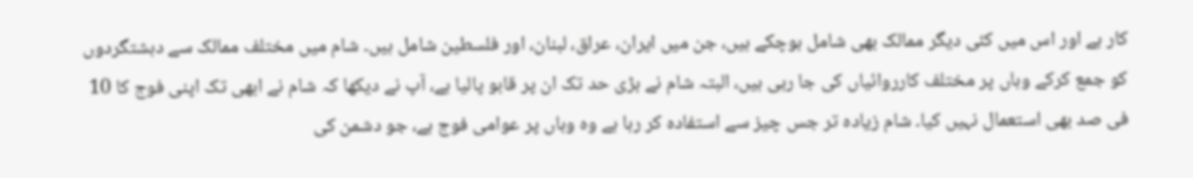کار ہے اور اس میں کئی دیگر ممالک بھی شامل ہوچکے ہیں، جن میں ایران، عراق، لبنان، اور فلسطین شامل ہیں۔ شام میں مختلف ممالک سے دہشتگردوں کو جمع کرکے وہاں پر مختلف کارروائیاں کی جا رہی ہیں، البتہ شام نے بڑی حد تک ان پر قابو پالیا ہے، آپ نے دیکھا کہ شام نے ابھی تک اپنی فوج کا 10 فی صد بھی استعمال نہیں کیا۔ شام زیادہ تر جس چیز سے استفادہ کر رہا ہے وہ وہاں پر عوامی فوج ہے، جو دشمن کی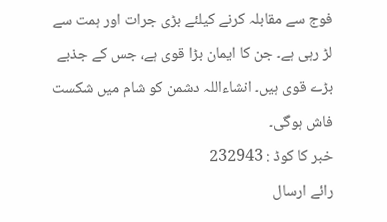فوج سے مقابلہ کرنے کیلئے بڑی جرات اور ہمت سے لڑ رہی ہے۔ جن کا ایمان بڑا قوی ہے، جس کے جذبے بڑے قوی ہیں۔ انشاءاللہ دشمن کو شام میں شکست فاش ہوگی۔
خبر کا کوڈ : 232943
رائے ارسال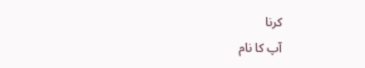کرنا
آپ کا نام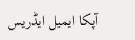آپکا ایمیل ایڈریس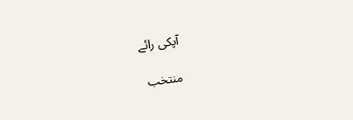آپکی رائے

منتخب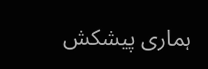ہماری پیشکش